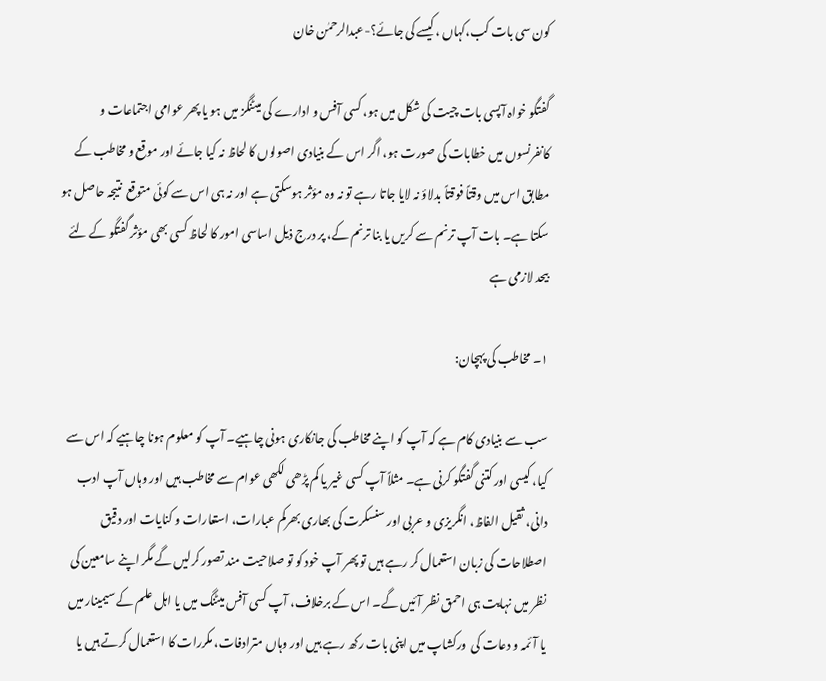کون سی بات کب،کہاں ،کیسے کی جائے؟-عبدالرحمٰن خان

گفتگو خواہ آپسی بات چیت کی شکل میں ہو، کسی آفس و ادارے کی میٹنگز میں ہو یا پھر عوامی اجتماعات و کانفرنسوں میں خطابات کی صورت ہو، اگر اس کے بنیادی اصولوں کا لحاظ نہ کیا جائے اور موقع و مخاطب کے مطابق اس میں وقتاً فوقتاً بدلاؤ نہ لایا جاتا رہے تو نہ وہ مؤثر ہوسکتی ہے اور نہ ہی اس سے کوئی متوقع  نتیجہ حاصل ہو سکتا ہے۔ بات آپ ترنم سے کریں یا بنا ترنم کے، پر درج ذیل اساسی امور کا لحاظ کسی بھی مؤثر گفتگو کے لئے بیحد لازمی ہے

۱۔ مخاطب کی پہچان:

سب سے بنیادی کام ہے کہ آپ کو اپنے مخاطب کی جانکاری ہونی چاہیے۔ آپ کو معلوم ہونا چاہیے کہ اس سے کیا، کیسی اور کتنی گفتگو کرنی ہے۔ مثلاً آپ کسی غیر یا کم پڑھی لکھی عوام سے مخاطب ہیں اور وہاں آپ ادب دانی، ثقیل الفاظ، انگریزی و عربی اور سنسکرت کی بھاری بھرکم عبارات، استعارات و کنایات اور دقیق اصطلاحات کی زبان استعمال کر رہے ہیں تو پھر آپ خود کو تو صلاحیت مند تصور کرلیں گے مگر اپنے سامعین کی نظر میں نہایت ہی احمق نظر آئیں گے۔ اس کے برخلاف، آپ کسی آفس میٹنگ میں یا اہل علم کے سیمینار میں یا آئمہ و دعات کی  ورکشاپ میں اپنی بات رکھ رہے ہیں اور وہاں مترادفات، مکررات کا استعمال کرتے ہیں یا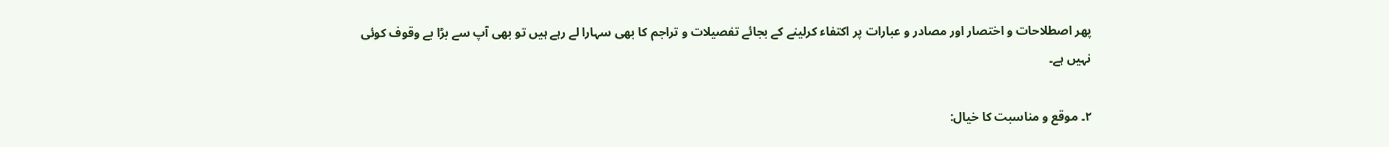پھر اصطلاحات و اختصار اور مصادر و عبارات پر اکتفاء کرلینے کے بجائے تفصیلات و تراجم کا بھی سہارا لے رہے ہیں تو بھی آپ سے بڑا بے وقوف کوئی نہیں ہے۔

۲۔ موقع و مناسبت کا خیال: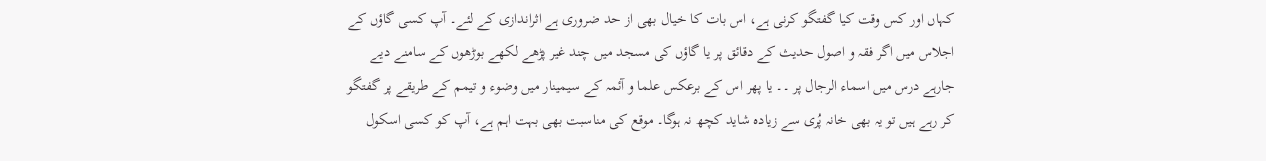کہاں اور کس وقت کیا گفتگو کرنی ہے، اس بات کا خیال بھی از حد ضروری ہے اثراندازی کے لئے۔ آپ کسی گاؤں کے اجلاس میں اگر فقہ و اصول حدیث کے دقائق پر یا گاؤں کی مسجد میں چند غیر پڑھے لکھے بوڑھوں کے سامنے دیے جارہے درس میں اسماء الرجال پر ۔۔ یا پھر اس کے برعکس علما و آئمہ کے سیمینار میں وضوء و تیمم کے طریقے پر گفتگو کر رہے ہیں تو یہ بھی خانہ پُری سے زیادہ شاید کچھ نہ ہوگا۔ موقع کی مناسبت بھی بہت اہم ہے، آپ کو کسی اسکول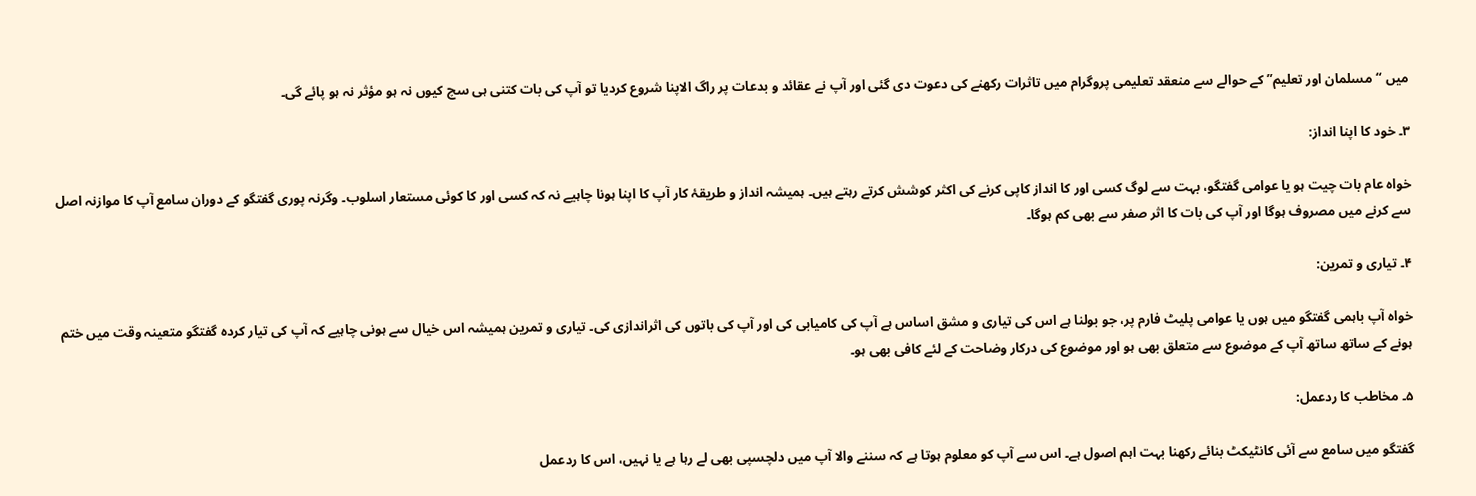میں “مسلمان اور تعلیم” کے حوالے سے منعقد تعلیمی پروگرام میں تاثرات رکھنے کی دعوت دی گئی اور آپ نے عقائد و بدعات پر راگ الاپنا شروع کردیا تو آپ کی بات کتنی ہی سچ کیوں نہ ہو مؤثر نہ ہو پائے گی۔

۳۔ خود کا اپنا انداز:

خواہ عام بات چیت ہو یا عوامی گفتگو، بہت سے لوگ کسی اور کا انداز کاپی کرنے کی اکثر کوشش کرتے رہتے ہیں۔ ہمیشہ انداز و طریقۂ کار آپ کا اپنا ہونا چاہیے نہ کہ کسی اور کا کوئی مستعار اسلوب۔ وگرنہ پوری گفتگو کے دوران سامع آپ کا موازنہ اصل سے کرنے میں مصروف ہوگا اور آپ کی بات کا اثر صفر سے بھی کم ہوگا۔

۴۔ تیاری و تمرین:

خواہ آپ باہمی گفتگو میں ہوں یا عوامی پلیٹ فارم پر، جو بولنا ہے اس کی تیاری و مشق اساس ہے آپ کی کامیابی کی اور آپ کی باتوں کی اثراندازی کی۔ تیاری و تمرین ہمیشہ اس خیال سے ہونی چاہیے کہ آپ کی تیار کردہ گفتگو متعینہ وقت میں ختم ہونے کے ساتھ ساتھ آپ کے موضوع سے متعلق بھی ہو اور موضوع کی درکار وضاحت کے لئے کافی بھی ہو۔

۵۔ مخاطب کا ردعمل:

گفتگو میں سامع سے آئی کانٹیکٹ بنائے رکھنا بہت اہم اصول ہے۔ اس سے آپ کو معلوم ہوتا ہے کہ سننے والا آپ میں دلچسپی بھی لے رہا ہے یا نہیں، اس کا ردعمل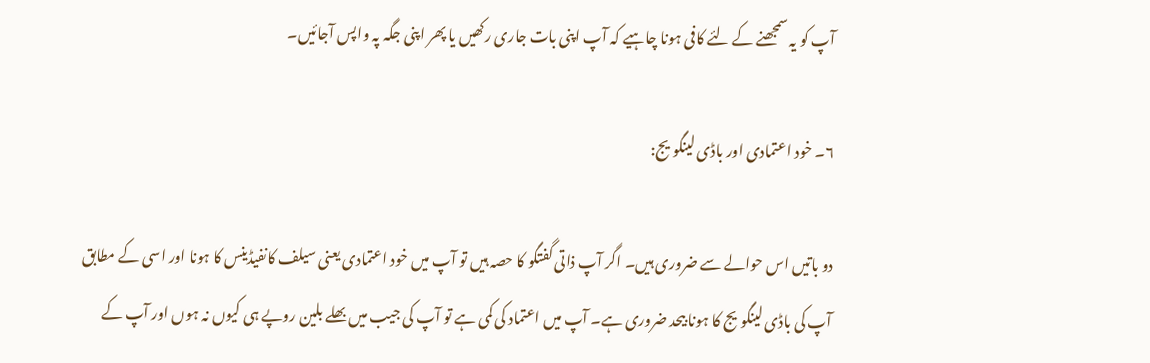آپ کو یہ سمجھنے کے لئے کافی ہونا چاہیے کہ آپ اپنی بات جاری رکھیں یا پھر اپنی جگہ پہ واپس آجائیں۔

۶۔ خود اعتمادی اور باڈی لینگویج:

دو باتیں اس حوالے سے ضروری ہیں۔ اگر آپ ذاتی گفتگو کا حصہ ہیں تو آپ میں خود اعتمادی یعنی سیلف کانفیڈینس کا ہونا اور اسی کے مطابق آپ کی باڈی لینگویج کا ہونا بیحد ضروری ہے۔ آپ میں اعتماد کی کمی ہے تو آپ کی جیب میں بھلے بلین روپے ہی کیوں نہ ہوں اور آپ کے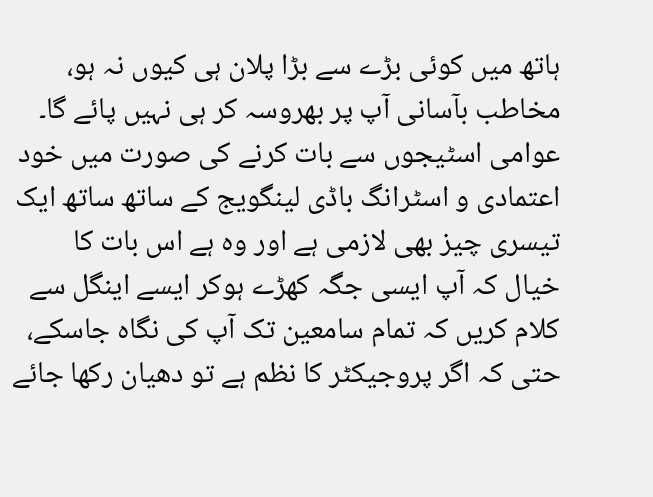ہاتھ میں کوئی بڑے سے بڑا پلان ہی کیوں نہ ہو، مخاطب بآسانی آپ پر بھروسہ کر ہی نہیں پائے گا۔ عوامی اسٹیجوں سے بات کرنے کی صورت میں خود اعتمادی و اسٹرانگ باڈی لینگویج کے ساتھ ساتھ ایک تیسری چیز بھی لازمی ہے اور وہ ہے اس بات کا خیال کہ آپ ایسی جگہ کھڑے ہوکر ایسے اینگل سے کلام کریں کہ تمام سامعین تک آپ کی نگاہ جاسکے، حتی کہ اگر پروجیکٹر کا نظم ہے تو دھیان رکھا جائے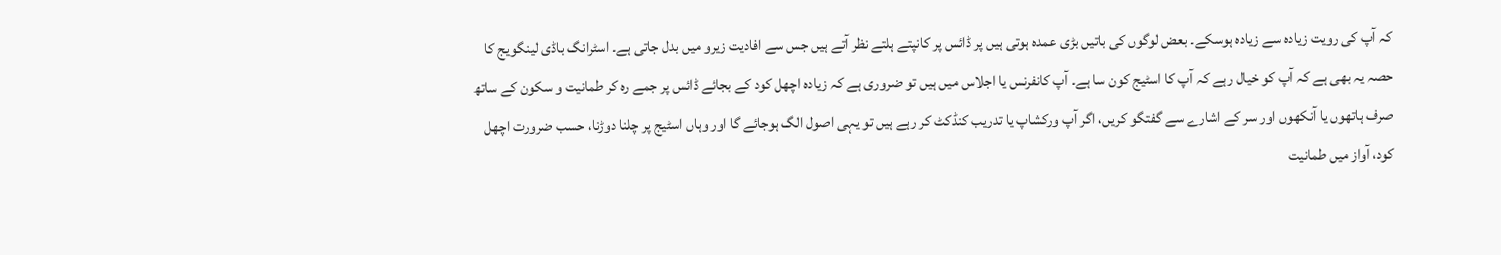کہ آپ کی رویت زیادہ سے زیادہ ہوسکے۔ بعض لوگوں کی باتیں بڑی عمدہ ہوتی ہیں پر ڈائس پر کانپتے ہلتے نظر آتے ہیں جس سے افادیت زیرو میں بدل جاتی ہے۔ اسٹرانگ باڈی لینگویج کا حصہ یہ بھی ہے کہ آپ کو خیال رہے کہ آپ کا اسٹیج کون سا ہے۔ آپ کانفرنس یا اجلاس میں ہیں تو ضروری ہے کہ زیادہ اچھل کود کے بجائے ڈائس پر جمے رہ کر طمانیت و سکون کے ساتھ صرف ہاتھوں یا آنکھوں اور سر کے اشارے سے گفتگو کریں، اگر آپ ورکشاپ یا تدریب کنڈکٹ کر رہے ہیں تو یہی اصول الگ ہوجائے گا اور وہاں اسٹیج پر چلنا دوڑنا، حسب ضرورت اچھل کود، آواز میں طمانیت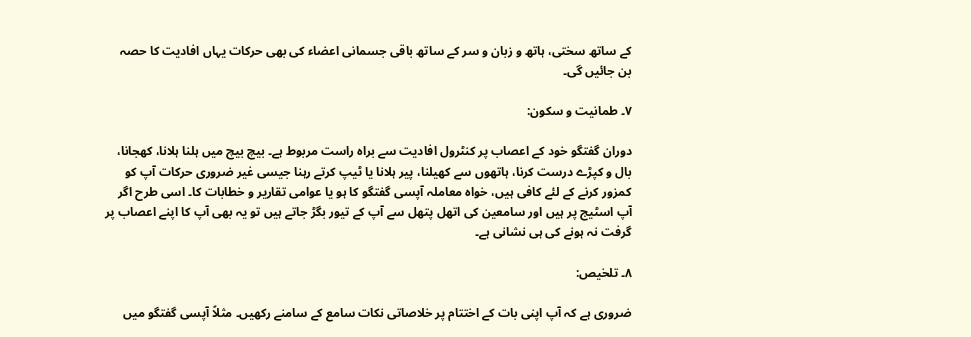کے ساتھ سختی، ہاتھ و زبان و سر کے ساتھ باقی جسمانی اعضاء کی بھی حرکات یہاں افادیت کا حصہ بن جائیں گی۔

۷۔ طمانیت و سکون:

دوران گفتگو خود کے اعصاب پر کنٹرول افادیت سے براہ راست مربوط ہے۔ بیچ بیچ میں ہلنا ہلانا، کھجانا، بال و کپڑے درست کرنا، ہاتھوں سے کھیلنا، پیر ہلانا یا ٹیپ کرتے رہنا جیسی غیر ضروری حرکات آپ کو کمزور کرنے کے لئے کافی ہیں، خواہ معاملہ آپسی گفتگو کا ہو یا عوامی تقاریر و خطابات کا۔ اسی طرح اگر آپ اسٹیج پر ہیں اور سامعین کی اتھل پتھل سے آپ کے تیور بگڑ جاتے ہیں تو یہ بھی آپ کا اپنے اعصاب پر گرفت نہ ہونے کی ہی نشانی ہے۔

۸۔ تلخیص:

ضروری ہے کہ آپ اپنی بات کے اختتام پر خلاصاتی نکات سامع کے سامنے رکھیں۔ مثلاً آپسی گفتگو میں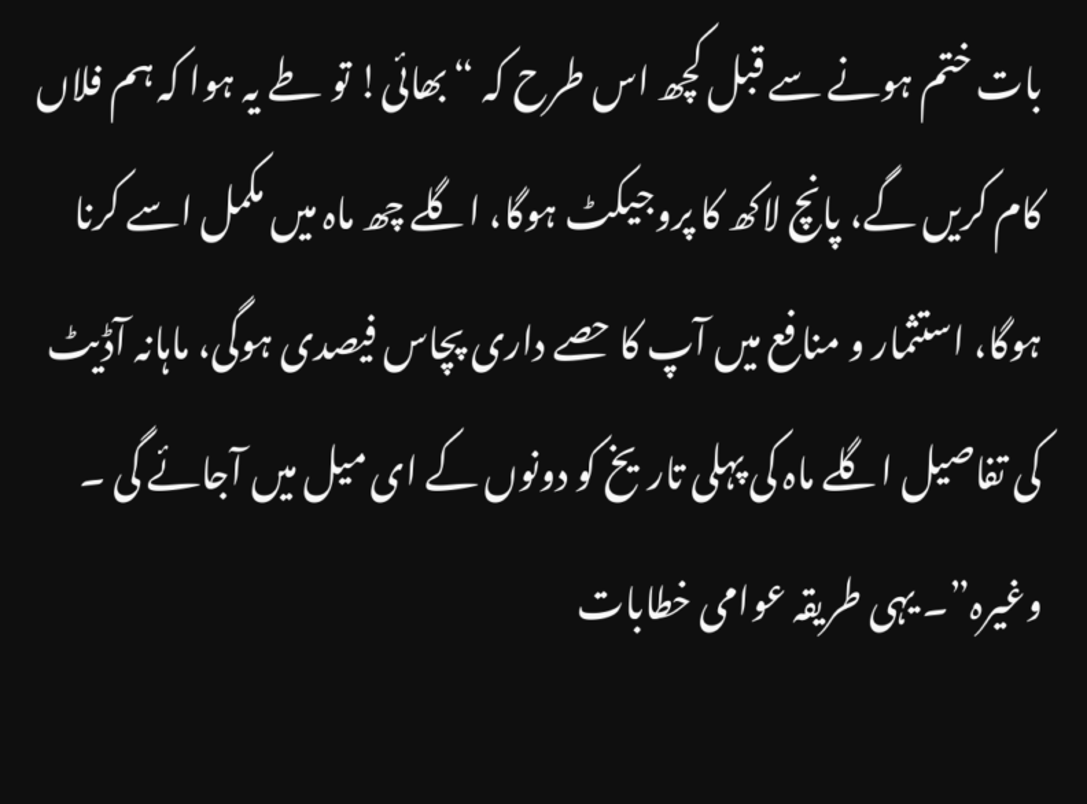بات ختم ہونے سے قبل کچھ اس طرح کہ “بھائی! تو طے یہ ہوا کہ ہم فلاں کام کریں گے، پانچ لاکھ کا پروجیکٹ ہوگا، اگلے چھ ماہ میں مکمل اسے کرنا ہوگا، استثمار و منافع میں آپ کا حصے داری پچاس فیصدی ہوگی، ماہانہ آڈیٹ کی تفاصیل اگلے ماہ کی پہلی تاریخ کو دونوں کے ای میل میں آجائے گی ۔ وغیرہ”۔ یہی طریقہ عوامی خطابات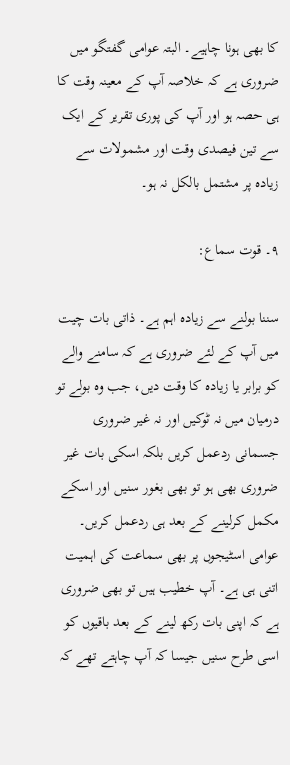کا بھی ہونا چاہیے۔ البتہ عوامی گفتگو میں ضروری ہے کہ خلاصہ آپ کے معینہ وقت کا ہی حصہ ہو اور آپ کی پوری تقریر کے ایک سے تین فیصدی وقت اور مشمولات سے زیادہ پر مشتمل بالکل نہ ہو۔

۹۔ قوت سماع:

سننا بولنے سے زیادہ اہم ہے۔ ذاتی بات چیت میں آپ کے لئے ضروری ہے کہ سامنے والے کو برابر یا زیادہ کا وقت دیں، جب وہ بولے تو درمیان میں نہ ٹوکیں اور نہ غیر ضروری جسمانی ردعمل کریں بلکہ اسکی بات غیر ضروری بھی ہو تو بھی بغور سنیں اور اسکے مکمل کرلینے کے بعد ہی ردعمل کریں۔ عوامی اسٹیجوں پر بھی سماعت کی اہمیت اتنی ہی ہے۔ آپ خطیب ہیں تو بھی ضروری ہے کہ اپنی بات رکھ لینے کے بعد باقیوں کو اسی طرح سنیں جیسا کہ آپ چاہتے تھے کہ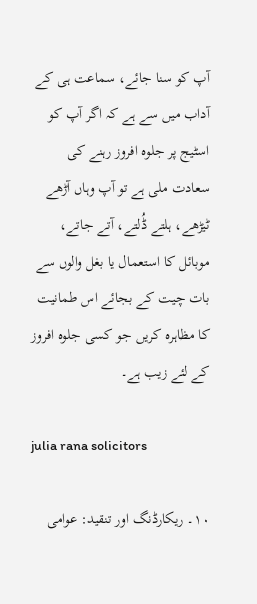آپ کو سنا جائے، سماعت ہی کے آداب میں سے ہے کہ اگر آپ کو اسٹیج پر جلوہ افروز رہنے کی سعادت ملی ہے تو آپ وہاں آڑھے ٹیڑھے، ہلتے ڈُلتے، آتے جاتے، موبائل کا استعمال یا بغل والوں سے بات چیت کے بجائے اس طمانیت کا مظاہرہ کریں جو کسی جلوہ افروز کے لئے زیب ہے۔

julia rana solicitors

۱۰۔ ریکارڈنگ اور تنقید: عوامی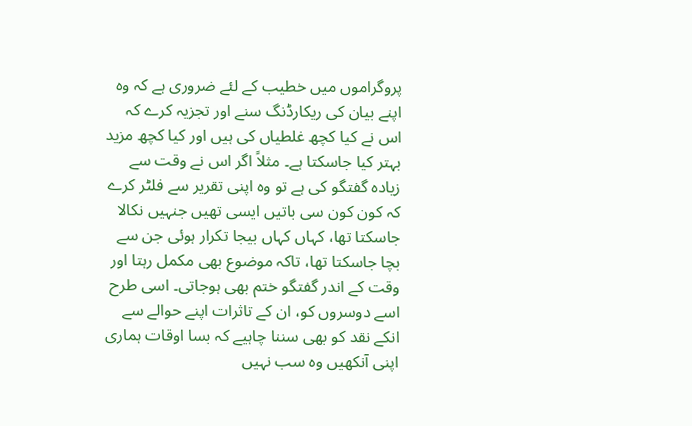پروگراموں میں خطیب کے لئے ضروری ہے کہ وہ اپنے بیان کی ریکارڈنگ سنے اور تجزیہ کرے کہ اس نے کیا کچھ غلطیاں کی ہیں اور کیا کچھ مزید بہتر کیا جاسکتا ہے۔ مثلاً اگر اس نے وقت سے زیادہ گفتگو کی ہے تو وہ اپنی تقریر سے فلٹر کرے کہ کون کون سی باتیں ایسی تھیں جنہیں نکالا جاسکتا تھا، کہاں کہاں بیجا تکرار ہوئی جن سے بچا جاسکتا تھا، تاکہ موضوع بھی مکمل رہتا اور وقت کے اندر گفتگو ختم بھی ہوجاتی۔ اسی طرح اسے دوسروں کو، ان کے تاثرات اپنے حوالے سے انکے نقد کو بھی سننا چاہیے کہ بسا اوقات ہماری اپنی آنکھیں وہ سب نہیں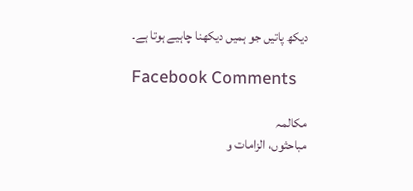دیکھ پاتیں جو ہمیں دیکھنا چاہیے ہوتا ہے۔

Facebook Comments

مکالمہ
مباحثوں، الزامات و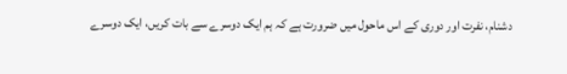دشنام، نفرت اور دوری کے اس ماحول میں ضرورت ہے کہ ہم ایک دوسرے سے بات کریں، ایک دوسرے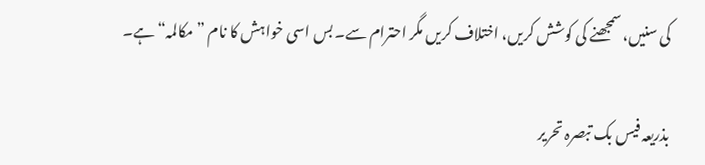کی سنیں، سمجھنے کی کوشش کریں، اختلاف کریں مگر احترام سے۔ بس اسی خواہش کا نام ”مکالمہ“ ہے۔

بذریعہ فیس بک تبصرہ تحریر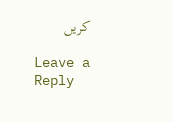کریں

Leave a Reply